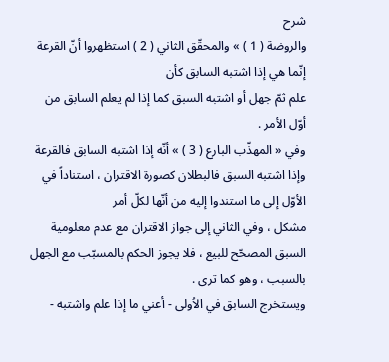شرح
والروضة ( 1 ) » والمحقّق الثاني ( 2 ) استظهروا أنّ القرعة إنّما هي إذا اشتبه السابق كأن
علم ثمّ جهل أو اشتبه السبق كما إذا لم يعلم السابق من أوّل الأمر .
وفي « المهذّب البارع ( 3 ) » أنّه إذا اشتبه السابق فالقرعة وإذا اشتبه السبق فالبطلان كصورة الاقتران ، استناداً في الأوّل إلى ما استندوا إليه من أنّها لكلّ أمر
مشكل ، وفي الثاني إلى جواز الاقتران مع عدم معلومية السبق المصحّح للبيع ، فلا يجوز الحكم بالمسبّب مع الجهل بالسبب ، وهو كما ترى .
ويستخرج السابق في الاُولى - أعني ما إذا علم واشتبه -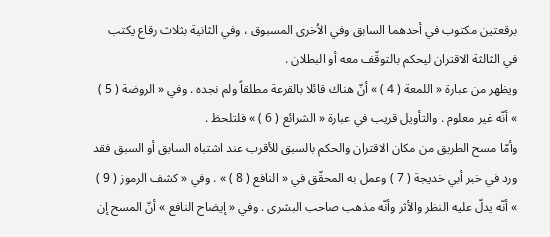برقعتين مكتوب في أحدهما السابق وفي الاُخرى المسبوق ، وفي الثانية بثلاث رقاع يكتب في الثالثة الاقتران ليحكم بالتوقّف معه أو البطلان .
ويظهر من عبارة « اللمعة ( 4 ) » أنّ هناك قائلا بالقرعة مطلقاً ولم نجده . وفي « الروضة ( 5 ) » أنّه غير معلوم . والتأويل قريب في عبارة « الشرائع ( 6 ) » فلتلحظ .
وأمّا مسح الطريق من مكان الاقتران والحكم بالسبق للأقرب عند اشتباه السابق أو السبق فقد ورد في خبر أبي خديجة ( 7 ) وعمل به المحقّق في « النافع ( 8 ) » . وفي « كشف الرموز ( 9 ) » أنّه يدلّ عليه النظر والأثر وأنّه مذهب صاحب البشرى . وفي « إيضاح النافع » أنّ المسح إن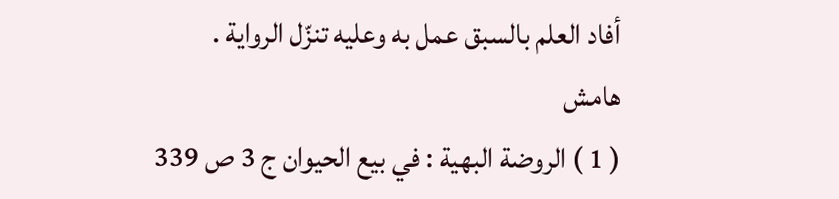أفاد العلم بالسبق عمل به وعليه تنزّل الرواية .
هامش
( 1 ) الروضة البهية : في بيع الحيوان ج 3 ص 339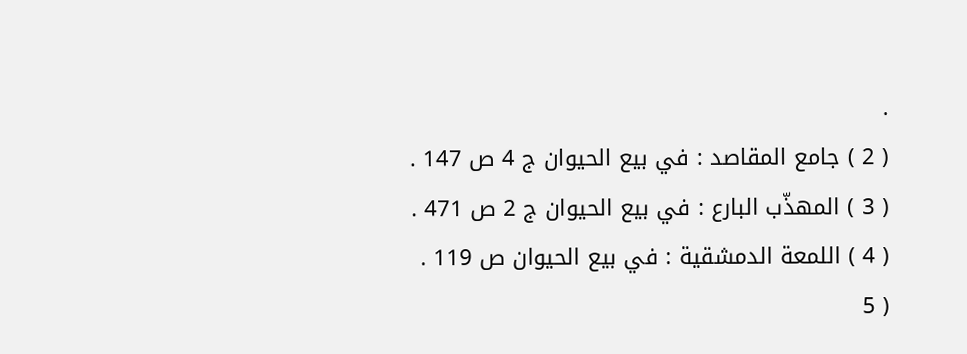.
( 2 ) جامع المقاصد : في بيع الحيوان ج 4 ص 147 .
( 3 ) المهذّب البارع : في بيع الحيوان ج 2 ص 471 .
( 4 ) اللمعة الدمشقية : في بيع الحيوان ص 119 .
( 5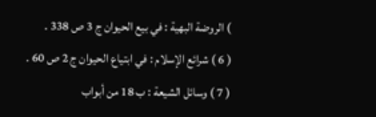) الروضة البهية : في بيع الحيوان ج 3 ص 338 .
( 6 ) شرائع الإسلام : في ابتياع الحيوان ج 2 ص 60 .
( 7 ) وسائل الشيعة : ب 18 من أبواب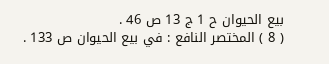بيع الحيوان ح 1 ج 13 ص 46 .
( 8 ) المختصر النافع : في بيع الحيوان ص 133 .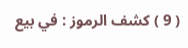( 9 ) كشف الرموز : في بيع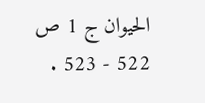الحيوان ج 1 ص 522 - 523 .